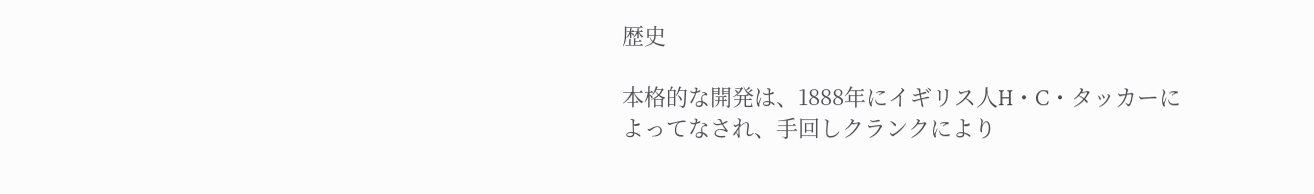歴史

本格的な開発は、1888年にイギリス人H・C・タッカーによってなされ、手回しクランクにより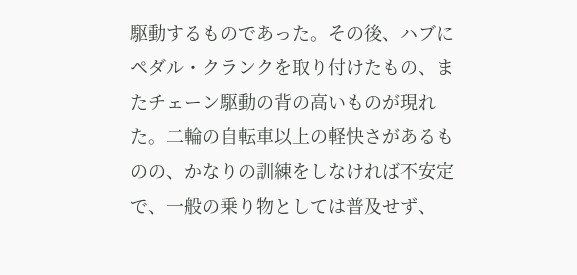駆動するものであった。その後、ハブにペダル・クランクを取り付けたもの、またチェーン駆動の背の高いものが現れた。二輪の自転車以上の軽快さがあるものの、かなりの訓練をしなければ不安定で、一般の乗り物としては普及せず、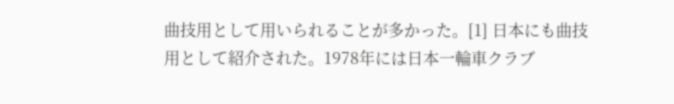曲技用として用いられることが多かった。[1] 日本にも曲技用として紹介された。1978年には日本一輪車クラブ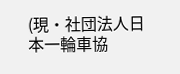(現・社団法人日本一輪車協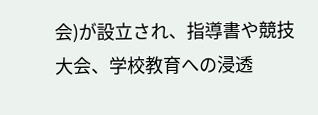会)が設立され、指導書や競技大会、学校教育への浸透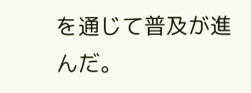を通じて普及が進んだ。